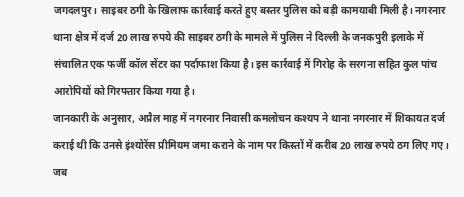जगदलपुर। साइबर ठगी के खिलाफ कार्रवाई करते हुए बस्तर पुलिस को बड़ी कामयाबी मिली है। नगरनार थाना क्षेत्र में दर्ज 20 लाख रुपये की साइबर ठगी के मामले में पुलिस ने दिल्ली के जनकपुरी इलाके में संचालित एक फर्जी कॉल सेंटर का पर्दाफाश किया है। इस कार्रवाई में गिरोह के सरगना सहित कुल पांच आरोपियों को गिरफ्तार किया गया है।
जानकारी के अनुसार, अप्रैल माह में नगरनार निवासी कमलोचन कश्यप ने थाना नगरनार में शिकायत दर्ज कराई थी कि उनसे इंश्योरेंस प्रीमियम जमा कराने के नाम पर किस्तों में करीब 20 लाख रुपये ठग लिए गए। जब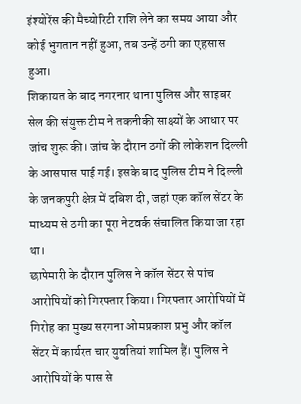इंश्योरेंस की मैच्योरिटी राशि लेने का समय आया और कोई भुगतान नहीं हुआ, तब उन्हें ठगी का एहसास हुआ।
शिकायत के बाद नगरनार थाना पुलिस और साइबर सेल की संयुक्त टीम ने तकनीकी साक्ष्यों के आधार पर जांच शुरू की। जांच के दौरान ठगों की लोकेशन दिल्ली के आसपास पाई गई। इसके बाद पुलिस टीम ने दिल्ली के जनकपुरी क्षेत्र में दबिश दी, जहां एक कॉल सेंटर के माध्यम से ठगी का पूरा नेटवर्क संचालित किया जा रहा था।
छापेमारी के दौरान पुलिस ने कॉल सेंटर से पांच आरोपियों को गिरफ्तार किया। गिरफ्तार आरोपियों में गिरोह का मुख्य सरगना ओमप्रकाश प्रभु और कॉल सेंटर में कार्यरत चार युवतियां शामिल हैं। पुलिस ने आरोपियों के पास से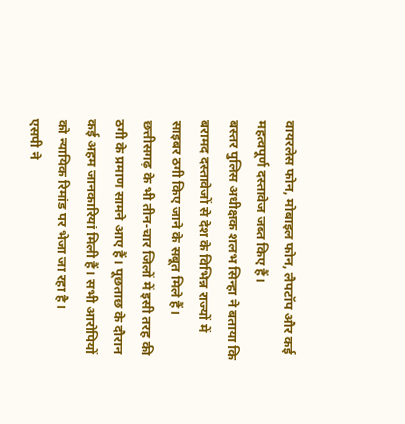वायरलेस फोन, मोबाइल फोन, लैपटॉप और कई महत्वपूर्ण दस्तावेज जब्त किए हैं।
बस्तर पुलिस अधीक्षक शलभ सिन्हा ने बताया कि बरामद दस्तावेजों से देश के विभिन्न राज्यों में साइबर ठगी किए जाने के सबूत मिले हैं। छत्तीसगढ़ के भी तीन-चार जिलों में इसी तरह की ठगी के प्रमाण सामने आए हैं। पूछताछ के दौरान कई अहम जानकारियां मिली हैं। सभी आरोपियों को न्यायिक रिमांड पर भेजा जा रहा है।
एसपी ने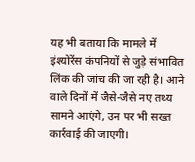यह भी बताया कि मामले में इंश्योरेंस कंपनियों से जुड़े संभावित लिंक की जांच की जा रही है। आने वाले दिनों में जैसे-जैसे नए तथ्य सामने आएंगे, उन पर भी सख्त कार्रवाई की जाएगी।